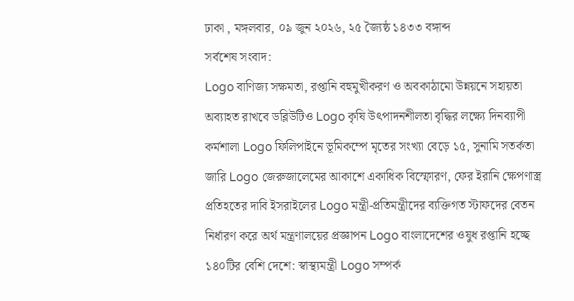ঢাকা , মঙ্গলবার, ০৯ জুন ২০২৬, ২৫ জ্যৈষ্ঠ ১৪৩৩ বঙ্গাব্দ
সর্বশেষ সংবাদ:
Logo বাণিজ্য সক্ষমতা, রপ্তানি বহুমুখীকরণ ও অবকাঠামো উন্নয়নে সহায়তা অব্যাহত রাখবে ডব্লিউটিও Logo কৃষি উৎপাদনশীলতা বৃদ্ধির লক্ষ্যে দিনব্যাপী কর্মশালা Logo ফিলিপাইনে ভূমিকম্পে মৃতের সংখ্যা বেড়ে ১৫, সুনামি সতর্কতা জারি Logo জেরুজালেমের আকাশে একাধিক বিস্ফোরণ, ফের ইরানি ক্ষেপণাস্ত্র প্রতিহতের দাবি ইসরাইলের Logo মন্ত্রী-প্রতিমন্ত্রীদের ব্যক্তিগত স্টাফদের বেতন নির্ধারণ করে অর্থ মন্ত্রণালয়ের প্রজ্ঞাপন Logo বাংলাদেশের ওষুধ রপ্তানি হচ্ছে ১৪০টির বেশি দেশে: স্বাস্থ্যমন্ত্রী Logo সম্পর্ক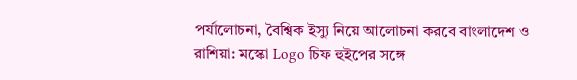পর্যালোচনা, বৈশ্বিক ইস্যু নিয়ে আলোচনা করবে বাংলাদেশ ও রাশিয়া: মস্কো Logo চিফ হুইপের সঙ্গে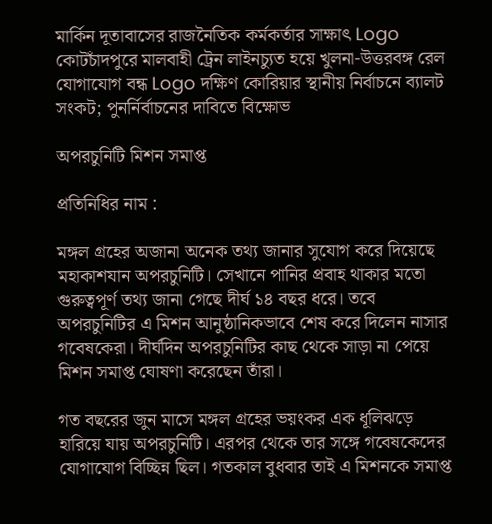মার্কিন দূতাবাসের রাজনৈতিক কর্মকর্তার সাক্ষাৎ Logo কোটচাঁদপুরে মালবাহী ট্রেন লাইনচ্যুত হয়ে খুলনা-উত্তরবঙ্গ রেল যোগাযোগ বন্ধ Logo দক্ষিণ কোরিয়ার স্থানীয় নির্বাচনে ব্যালট সংকট; পুনর্নির্বাচনের দাবিতে বিক্ষোভ

অপরচুনিটি মিশন সমাপ্ত

প্রতিনিধির নাম :

মঙ্গল গ্রহের অজানা অনেক তথ্য জানার সুযোগ করে দিয়েছে মহাকাশযান অপরচুনিটি। সেখানে পানির প্রবাহ থাকার মতো গুরুত্বপূর্ণ তথ্য জানা গেছে দীর্ঘ ১৪ বছর ধরে। তবে অপরচুনিটির এ মিশন আনুষ্ঠানিকভাবে শেষ করে দিলেন নাসার গবেষকেরা। দীর্ঘদিন অপরচুনিটির কাছ থেকে সাড়া না পেয়ে মিশন সমাপ্ত ঘোষণা করেছেন তাঁরা।

গত বছরের জুন মাসে মঙ্গল গ্রহের ভয়ংকর এক ধূলিঝড়ে হারিয়ে যায় অপরচুনিটি। এরপর থেকে তার সঙ্গে গবেষকেদের যোগাযোগ বিচ্ছিন্ন ছিল। গতকাল বুধবার তাই এ মিশনকে সমাপ্ত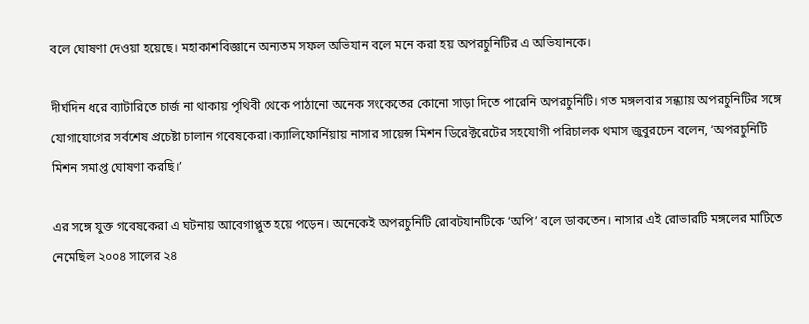বলে ঘোষণা দেওয়া হয়েছে। মহাকাশবিজ্ঞানে অন্যতম সফল অভিযান বলে মনে করা হয় অপরচুনিটির এ অভিযানকে।

দীর্ঘদিন ধরে ব্যাটারিতে চার্জ না থাকায় পৃথিবী থেকে পাঠানো অনেক সংকেতের কোনো সাড়া দিতে পারেনি অপরচুনিটি। গত মঙ্গলবার সন্ধ্যায় অপরচুনিটির সঙ্গে যোগাযোগের সর্বশেষ প্রচেষ্টা চালান গবেষকেরা।ক্যালিফোর্নিয়ায় নাসার সায়েন্স মিশন ডিরেক্টরেটের সহযোগী পরিচালক থমাস জুবুরচেন বলেন, ‘অপরচুনিটি মিশন সমাপ্ত ঘোষণা করছি।’

এর সঙ্গে যুক্ত গবেষকেরা এ ঘটনায় আবেগাপ্লুত হয়ে পড়েন। অনেকেই অপরচুনিটি রোবটযানটিকে ‘অপি’ বলে ডাকতেন। নাসার এই রোভারটি মঙ্গলের মাটিতে নেমেছিল ২০০৪ সালের ২৪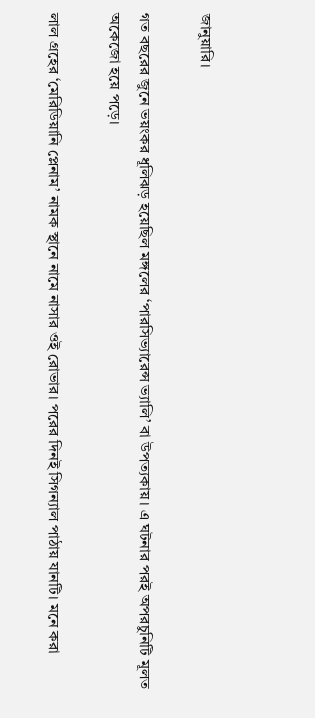জানুয়ারি।

গত বছরের জুনে ভয়ংকর ধূলিঝড় হয়েছিল মঙ্গলের ‘পারসিভ্যারেন্স ভ্যালি’ বা উপত্যকায়। এ ঘটনার পরই অপরচুনিটি মূলত অকেজো হয়ে পড়ে।

লাল গ্রহের ‘মেরিডিয়ানি প্লেনাম’ নামক স্থানে নামে নাসার ওই রোভার। পরের দিনই সিগন্যাল পাঠায় যানটি। মনে করা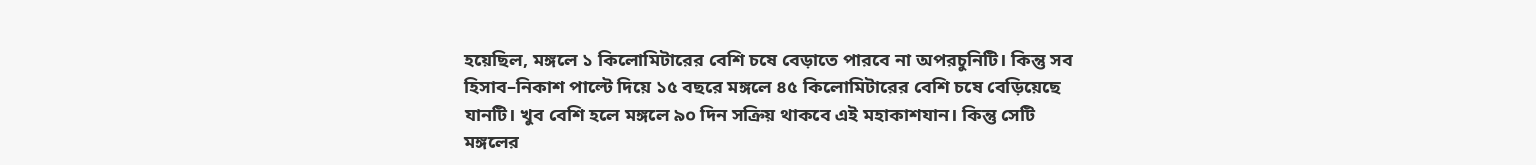হয়েছিল, মঙ্গলে ১ কিলোমিটারের বেশি চষে বেড়াতে পারবে না অপরচুনিটি। কিন্তু সব হিসাব–নিকাশ পাল্টে দিয়ে ১৫ বছরে মঙ্গলে ৪৫ কিলোমিটারের বেশি চষে বেড়িয়েছে যানটি। খুব বেশি হলে মঙ্গলে ৯০ দিন সক্রিয় থাকবে এই মহাকাশযান। কিন্তু সেটি মঙ্গলের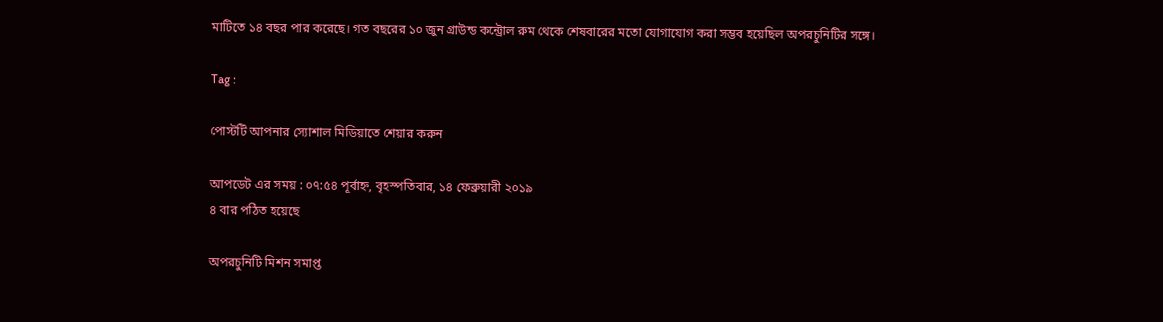মাটিতে ১৪ বছর পার করেছে। গত বছরের ১০ জুন গ্রাউন্ড কন্ট্রোল রুম থেকে শেষবারের মতো যোগাযোগ করা সম্ভব হয়েছিল অপরচুনিটির সঙ্গে।

Tag :

পোস্টটি আপনার স্যোশাল মিডিয়াতে শেয়ার করুন

আপডেট এর সময় : ০৭:৫৪ পূর্বাহ্ন, বৃহস্পতিবার, ১৪ ফেব্রুয়ারী ২০১৯
৪ বার পঠিত হয়েছে

অপরচুনিটি মিশন সমাপ্ত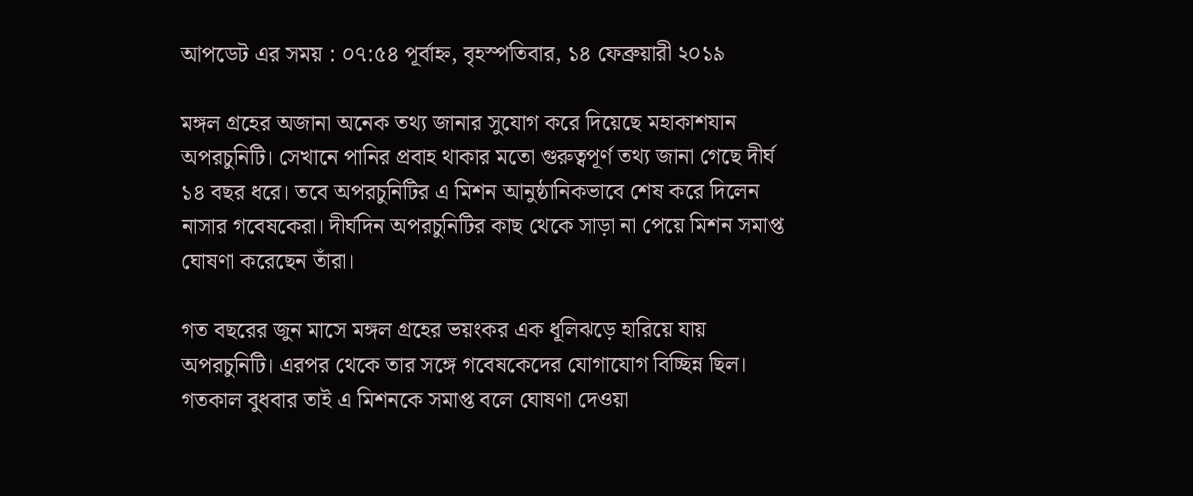আপডেট এর সময় : ০৭:৫৪ পূর্বাহ্ন, বৃহস্পতিবার, ১৪ ফেব্রুয়ারী ২০১৯

মঙ্গল গ্রহের অজানা অনেক তথ্য জানার সুযোগ করে দিয়েছে মহাকাশযান অপরচুনিটি। সেখানে পানির প্রবাহ থাকার মতো গুরুত্বপূর্ণ তথ্য জানা গেছে দীর্ঘ ১৪ বছর ধরে। তবে অপরচুনিটির এ মিশন আনুষ্ঠানিকভাবে শেষ করে দিলেন নাসার গবেষকেরা। দীর্ঘদিন অপরচুনিটির কাছ থেকে সাড়া না পেয়ে মিশন সমাপ্ত ঘোষণা করেছেন তাঁরা।

গত বছরের জুন মাসে মঙ্গল গ্রহের ভয়ংকর এক ধূলিঝড়ে হারিয়ে যায় অপরচুনিটি। এরপর থেকে তার সঙ্গে গবেষকেদের যোগাযোগ বিচ্ছিন্ন ছিল। গতকাল বুধবার তাই এ মিশনকে সমাপ্ত বলে ঘোষণা দেওয়া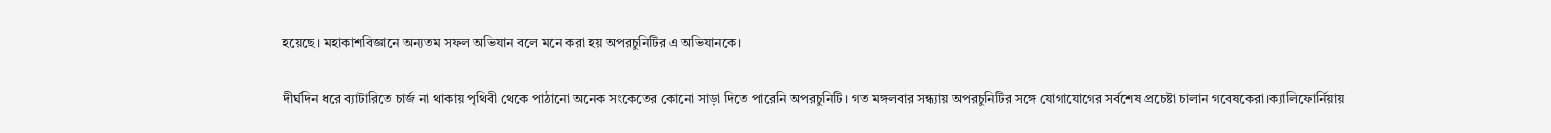হয়েছে। মহাকাশবিজ্ঞানে অন্যতম সফল অভিযান বলে মনে করা হয় অপরচুনিটির এ অভিযানকে।

দীর্ঘদিন ধরে ব্যাটারিতে চার্জ না থাকায় পৃথিবী থেকে পাঠানো অনেক সংকেতের কোনো সাড়া দিতে পারেনি অপরচুনিটি। গত মঙ্গলবার সন্ধ্যায় অপরচুনিটির সঙ্গে যোগাযোগের সর্বশেষ প্রচেষ্টা চালান গবেষকেরা।ক্যালিফোর্নিয়ায়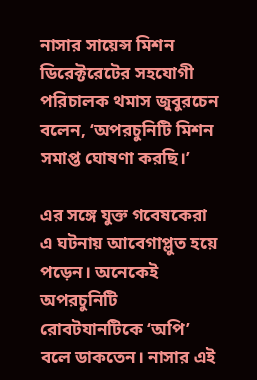নাসার সায়েন্স মিশন ডিরেক্টরেটের সহযোগী পরিচালক থমাস জুবুরচেন বলেন, ‘অপরচুনিটি মিশন সমাপ্ত ঘোষণা করছি।’

এর সঙ্গে যুক্ত গবেষকেরা এ ঘটনায় আবেগাপ্লুত হয়ে পড়েন। অনেকেই অপরচুনিটি রোবটযানটিকে ‘অপি’ বলে ডাকতেন। নাসার এই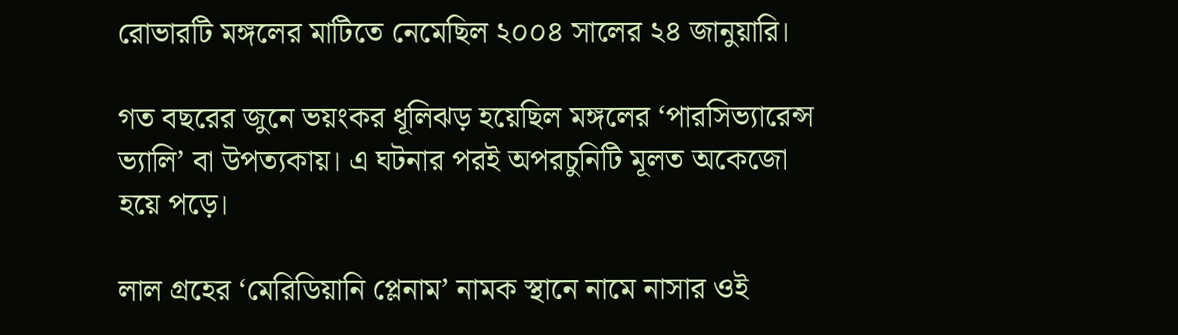রোভারটি মঙ্গলের মাটিতে নেমেছিল ২০০৪ সালের ২৪ জানুয়ারি।

গত বছরের জুনে ভয়ংকর ধূলিঝড় হয়েছিল মঙ্গলের ‘পারসিভ্যারেন্স ভ্যালি’ বা উপত্যকায়। এ ঘটনার পরই অপরচুনিটি মূলত অকেজো হয়ে পড়ে।

লাল গ্রহের ‘মেরিডিয়ানি প্লেনাম’ নামক স্থানে নামে নাসার ওই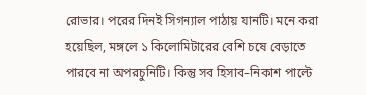রোভার। পরের দিনই সিগন্যাল পাঠায় যানটি। মনে করা হয়েছিল, মঙ্গলে ১ কিলোমিটারের বেশি চষে বেড়াতে পারবে না অপরচুনিটি। কিন্তু সব হিসাব–নিকাশ পাল্টে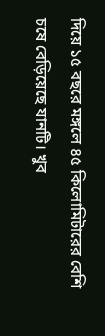দিয়ে ১৫ বছরে মঙ্গলে ৪৫ কিলোমিটারের বেশি চষে বেড়িয়েছে যানটি। খুব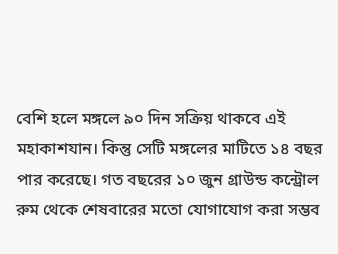বেশি হলে মঙ্গলে ৯০ দিন সক্রিয় থাকবে এই মহাকাশযান। কিন্তু সেটি মঙ্গলের মাটিতে ১৪ বছর পার করেছে। গত বছরের ১০ জুন গ্রাউন্ড কন্ট্রোল রুম থেকে শেষবারের মতো যোগাযোগ করা সম্ভব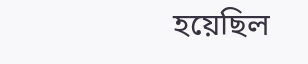হয়েছিল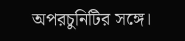অপরচুনিটির সঙ্গে।